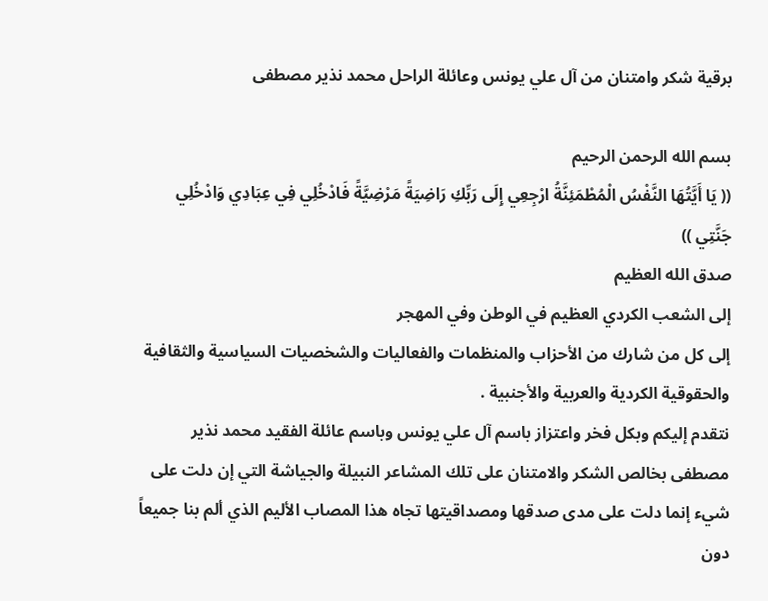برقية شكر وامتنان من آل علي يونس وعائلة الراحل محمد نذير مصطفى

بسم الله الرحمن الرحيم
(( يَا أَيَّتُهَا النَّفْسُ الْمُطْمَئِنَّةُ ارْجِعِي إِلَى رَبِّكِ رَاضِيَةً مَرْضِيَّةً فَادْخُلِي فِي عِبَادِي وَادْخُلِي جَنَّتِي ))
صدق الله العظيم
إلى الشعب الكردي العظيم في الوطن وفي المهجر
إلى كل من شارك من الأحزاب والمنظمات والفعاليات والشخصيات السياسية والثقافية والحقوقية الكردية والعربية والأجنبية .
نتقدم إليكم وبكل فخر واعتزاز باسم آل علي يونس وباسم عائلة الفقيد محمد نذير مصطفى بخالص الشكر والامتنان على تلك المشاعر النبيلة والجياشة التي إن دلت على شيء إنما دلت على مدى صدقها ومصداقيتها تجاه هذا المصاب الأليم الذي ألم بنا جميعاً دون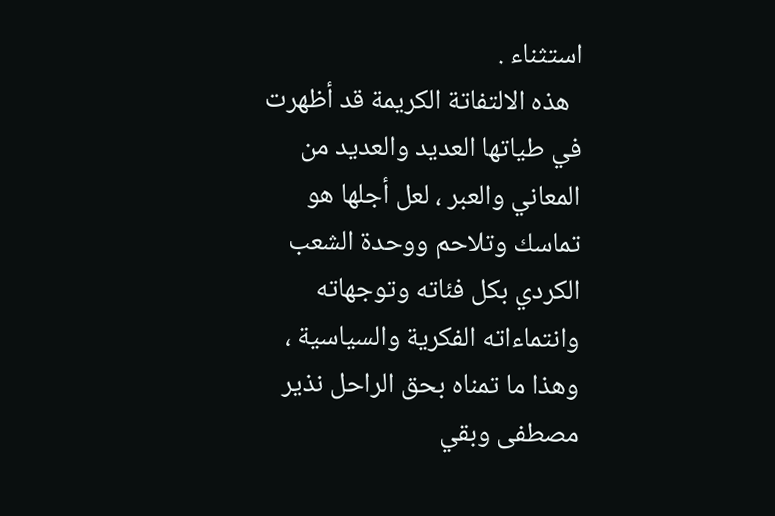استثناء .
  هذه الالتفاتة الكريمة قد أظهرت في طياتها العديد والعديد من المعاني والعبر ، لعل أجلها هو تماسك وتلاحم ووحدة الشعب الكردي بكل فئاته وتوجهاته وانتماءاته الفكرية والسياسية ، وهذا ما تمناه بحق الراحل نذير مصطفى وبقي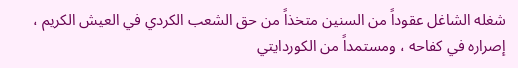شغله الشاغل عقوداً من السنين متخذاً من حق الشعب الكردي في العيش الكريم ، إصراره في كفاحه ، ومستمداً من الكوردايتي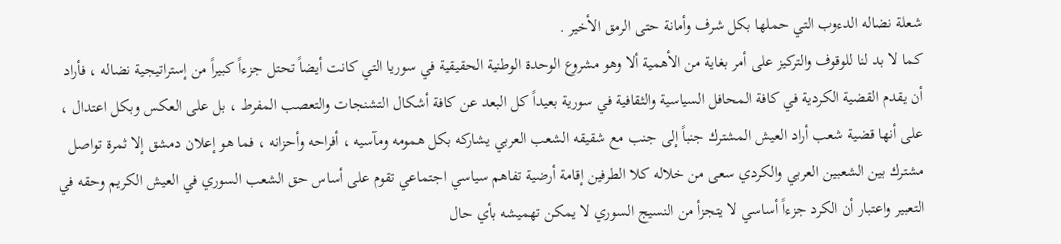شعلة نضاله الدءوب التي حملها بكل شرف وأمانة حتى الرمق الأخير .
كما لا بد لنا للوقوف والتركيز على أمر بغاية من الأهمية ألا وهو مشروع الوحدة الوطنية الحقيقية في سوريا التي كانت أيضاً تحتل جزءاً كبيراً من إستراتيجية نضاله ، فأراد أن يقدم القضية الكردية في كافة المحافل السياسية والثقافية في سورية بعيداً كل البعد عن كافة أشكال التشنجات والتعصب المفرط ، بل على العكس وبكل اعتدال ، على أنها قضية شعب أراد العيش المشترك جنباً إلى جنب مع شقيقه الشعب العربي يشاركه بكل همومه ومآسيه ، أفراحه وأحزانه ، فما هو إعلان دمشق إلا ثمرة تواصل مشترك بين الشعبين العربي والكردي سعى من خلاله كلا الطرفين إقامة أرضية تفاهم سياسي اجتماعي تقوم على أساس حق الشعب السوري في العيش الكريم وحقه في التعبير واعتبار أن الكرد جزءاً أساسي لا يتجزأ من النسيج السوري لا يمكن تهميشه بأي حال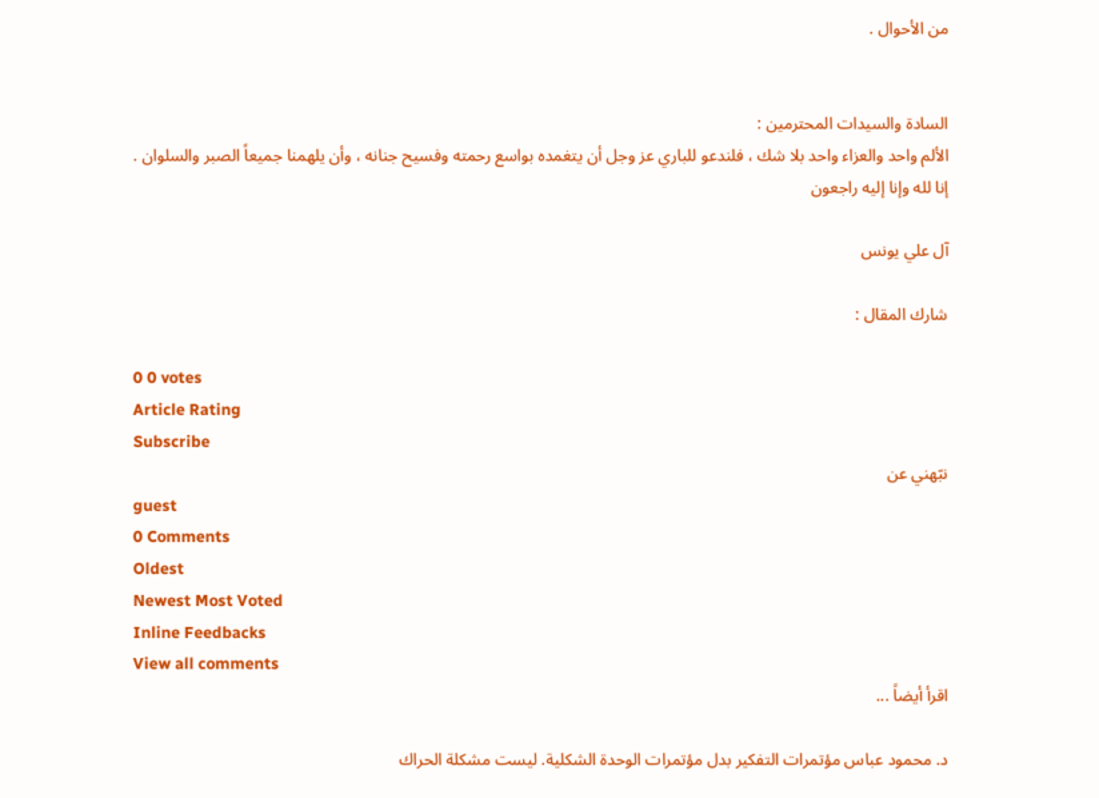من الأحوال .


السادة والسيدات المحترمين :
الألم واحد والعزاء واحد بلا شك ، فلندعو للباري عز وجل أن يتغمده بواسع رحمته وفسيح جنانه ، وأن يلهمنا جميعاً الصبر والسلوان .
إنا لله وإنا إليه راجعون

آل علي يونس

شارك المقال :

0 0 votes
Article Rating
Subscribe
نبّهني عن
guest
0 Comments
Oldest
Newest Most Voted
Inline Feedbacks
View all comments
اقرأ أيضاً ...

د. محمود عباس مؤتمرات التفكير بدل مؤتمرات الوحدة الشكلية. ليست مشكلة الحراك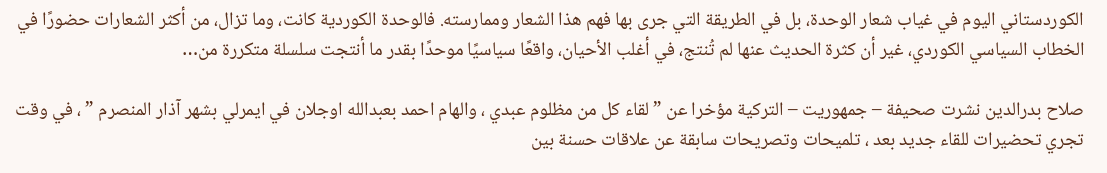الكوردستاني اليوم في غياب شعار الوحدة، بل في الطريقة التي جرى بها فهم هذا الشعار وممارسته. فالوحدة الكوردية كانت، وما تزال، من أكثر الشعارات حضورًا في الخطاب السياسي الكوردي، غير أن كثرة الحديث عنها لم تُنتج، في أغلب الأحيان، واقعًا سياسيًا موحدًا بقدر ما أنتجت سلسلة متكررة من…

صلاح بدرالدين نشرت صحيفة – جمهوريت – التركية مؤخرا عن ” لقاء كل من مظلوم عبدي ، والهام احمد بعبدالله اوجلان في ايمرلي بشهر آذار المنصرم ” ، في وقت تجري تحضيرات للقاء جديد بعد ، تلميحات وتصريحات سابقة عن علاقات حسنة بين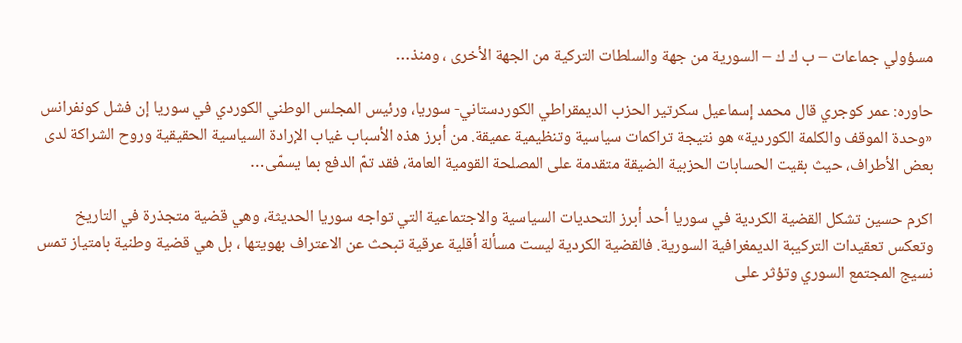مسؤولي جماعات – ب ك ك – السورية من جهة والسلطات التركية من الجهة الأخرى ، ومنذ…

حاوره: عمر كوجري قال محمد إسماعيل سكرتير الحزب الديمقراطي الكوردستاني- سوريا، ورئيس المجلس الوطني الكوردي في سوريا إن فشل كونفرانس «وحدة الموقف والكلمة الكوردية» هو نتيجة تراكمات سياسية وتنظيمية عميقة. من أبرز هذه الأسباب غياب الإرادة السياسية الحقيقية وروح الشراكة لدى بعض الأطراف، حيث بقيت الحسابات الحزبية الضيقة متقدمة على المصلحة القومية العامة، فقد تمّ الدفع بما يسمّى…

اكرم حسين تشكل القضية الكردية في سوريا أحد أبرز التحديات السياسية والاجتماعية التي تواجه سوريا الحديثة، وهي قضية متجذرة في التاريخ وتعكس تعقيدات التركيبة الديمغرافية السورية. فالقضية الكردية ليست مسألة أقلية عرقية تبحث عن الاعتراف بهويتها ، بل هي قضية وطنية بامتياز تمس نسيج المجتمع السوري وتؤثر على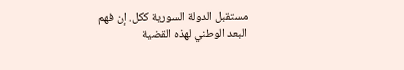مستقبل الدولة السورية ككل. إن فهم البعد الوطني لهذه القضية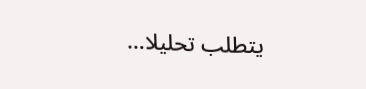يتطلب تحليلا…